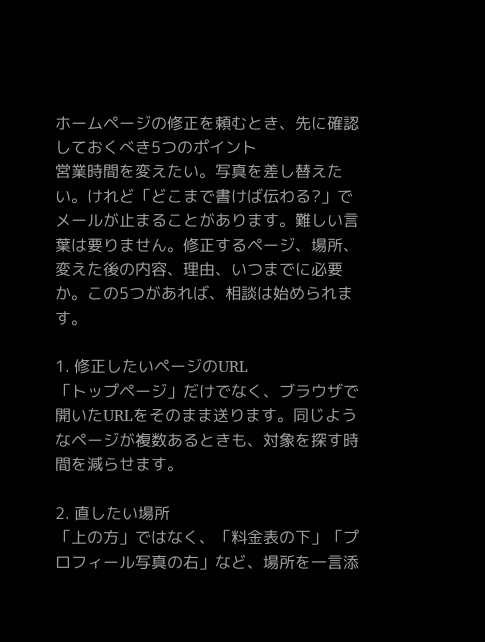ホームページの修正を頼むとき、先に確認しておくべき5つのポイント
営業時間を変えたい。写真を差し替えたい。けれど「どこまで書けば伝わる?」でメールが止まることがあります。難しい言葉は要りません。修正するページ、場所、変えた後の内容、理由、いつまでに必要か。この5つがあれば、相談は始められます。

1. 修正したいページのURL
「トップページ」だけでなく、ブラウザで開いたURLをそのまま送ります。同じようなページが複数あるときも、対象を探す時間を減らせます。

2. 直したい場所
「上の方」ではなく、「料金表の下」「プロフィール写真の右」など、場所を一言添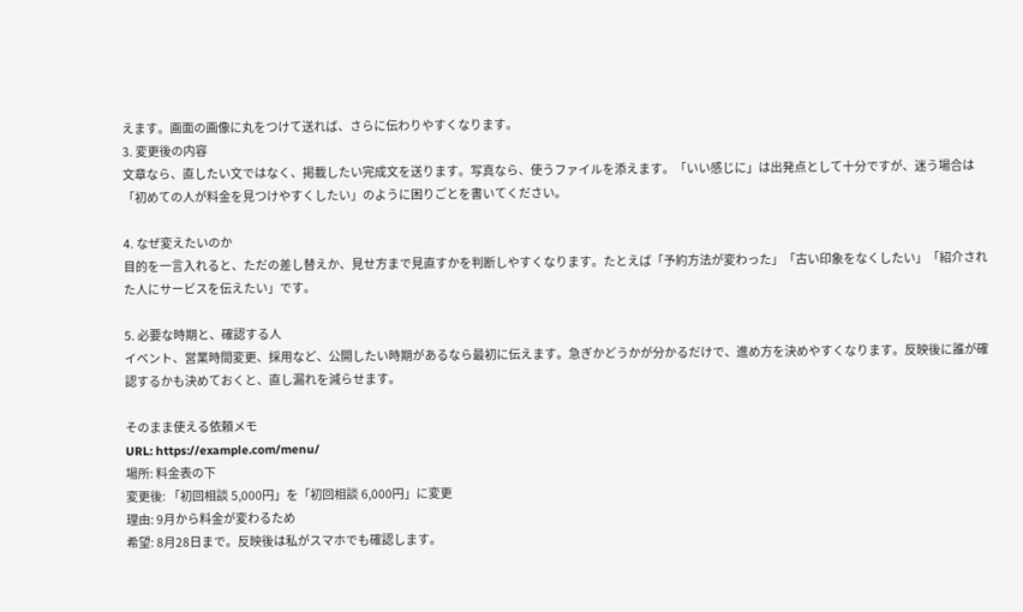えます。画面の画像に丸をつけて送れば、さらに伝わりやすくなります。
3. 変更後の内容
文章なら、直したい文ではなく、掲載したい完成文を送ります。写真なら、使うファイルを添えます。「いい感じに」は出発点として十分ですが、迷う場合は「初めての人が料金を見つけやすくしたい」のように困りごとを書いてください。

4. なぜ変えたいのか
目的を一言入れると、ただの差し替えか、見せ方まで見直すかを判断しやすくなります。たとえば「予約方法が変わった」「古い印象をなくしたい」「紹介された人にサービスを伝えたい」です。

5. 必要な時期と、確認する人
イベント、営業時間変更、採用など、公開したい時期があるなら最初に伝えます。急ぎかどうかが分かるだけで、進め方を決めやすくなります。反映後に誰が確認するかも決めておくと、直し漏れを減らせます。

そのまま使える依頼メモ
URL: https://example.com/menu/
場所: 料金表の下
変更後: 「初回相談 5,000円」を「初回相談 6,000円」に変更
理由: 9月から料金が変わるため
希望: 8月28日まで。反映後は私がスマホでも確認します。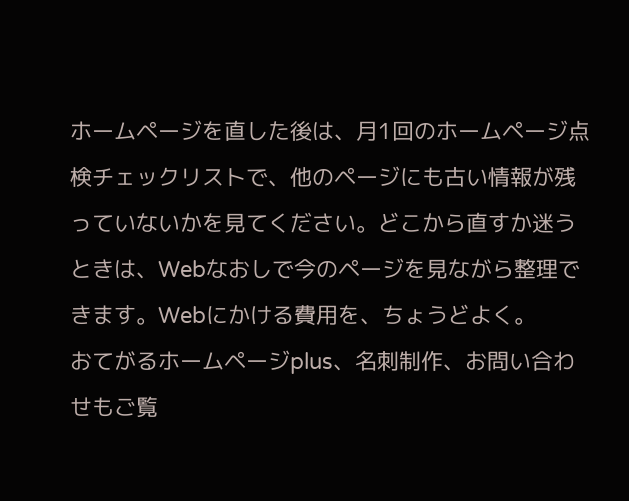ホームページを直した後は、月1回のホームページ点検チェックリストで、他のページにも古い情報が残っていないかを見てください。どこから直すか迷うときは、Webなおしで今のページを見ながら整理できます。Webにかける費用を、ちょうどよく。
おてがるホームページplus、名刺制作、お問い合わせもご覧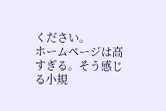ください。
ホームページは高すぎる。そう感じる小規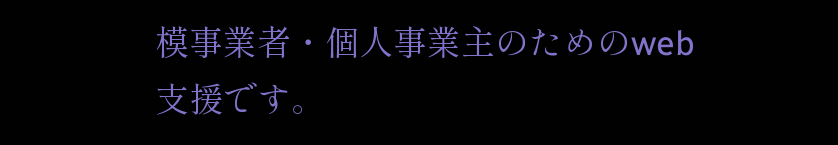模事業者・個人事業主のためのweb支援です。